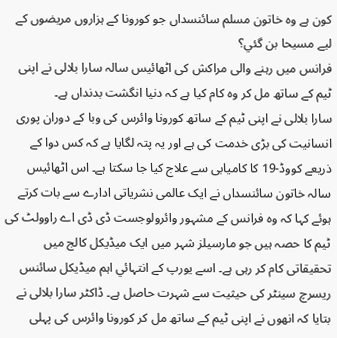کون ہے وہ خاتون مسلم سائنسداں جو کورونا کے ہزاروں مریضوں کے لیے مسیحا بن گئي؟
فرانس میں رہنے والی مراکش کی اٹھائيس سالہ سارا بلالی نے اپنی ٹیم کے ساتھ مل کر وہ کام کیا ہے کہ دنیا انگشت بدنداں ہے۔
سارا بلالی نے اپنی ٹیم کے ساتھ کورونا وائرس کی وبا کے دوران پوری انسانیت کی بڑی خدمت کی ہے اور یہ پتہ لگایا ہے کہ کس دوا کے ذریعے کووڈ-19 کا کامیابی سے علاج کیا جا سکتا ہے۔ اس اٹھائیس سالہ خاتون سائنسداں نے ایک عالمی نشریاتی ادارے سے بات کرتے ہوئے کہا کہ وہ فرانس کے مشہور وائرولوجست ڈی ڈی اے راوولٹ کی ٹیم کا حصہ ہیں جو مارسیلز شہر میں ایک میڈیکل کالج میں تحقیقاتی کام کر رہی ہے۔ اسے یورپ کے انتہائي اہم میڈیکل سائنس ریسرچ سینٹر کی حیثیت سے شہرت حاصل ہے۔ ڈاکٹر سارا بلالی نے بتایا کہ انھوں نے اپنی ٹیم کے ساتھ مل کر کورونا وائرس کی پہلی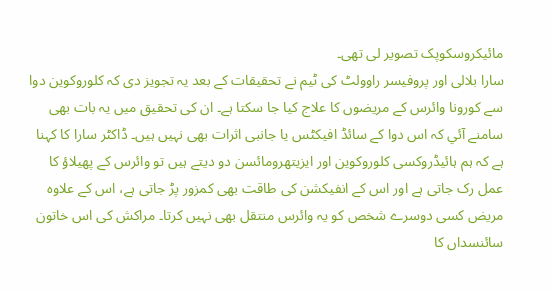مائیکروسکوپک تصویر لی تھی۔
سارا بلالی اور پروفیسر راوولٹ کی ٹیم نے تحقیقات کے بعد یہ تجویز دی کہ کلوروکوین دوا سے کورونا وائرس کے مریضوں کا علاج کیا جا سکتا ہے۔ ان کی تحقیق میں یہ بات بھی سامنے آئي کہ اس دوا کے سائڈ افیکٹس یا جانبی اثرات بھی نہیں ہیں۔ ڈاکٹر سارا کا کہنا ہے کہ ہم ہائیڈروکسی کلوروکوین اور ایزیتھرومائسن دو دیتے ہیں تو وائرس کے پھیلاؤ کا عمل رک جاتی ہے اور اس کے انفیکشن کی طاقت بھی کمزور پڑ جاتی ہے، اس کے علاوہ مریض کسی دوسرے شخص کو یہ وائرس منتقل بھی نہیں کرتا۔ مراکش کی اس خاتون سائنسداں کا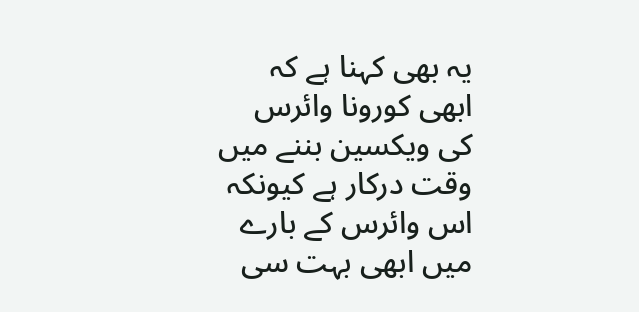یہ بھی کہنا ہے کہ ابھی کورونا وائرس کی ویکسین بننے میں وقت درکار ہے کیونکہ اس وائرس کے بارے میں ابھی بہت سی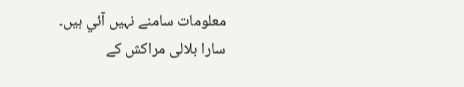معلومات سامنے نہیں آئي ہیں۔
سارا بلالی مراکش کے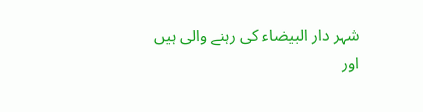شہر دار البیضاء کی رہنے والی ہیں اور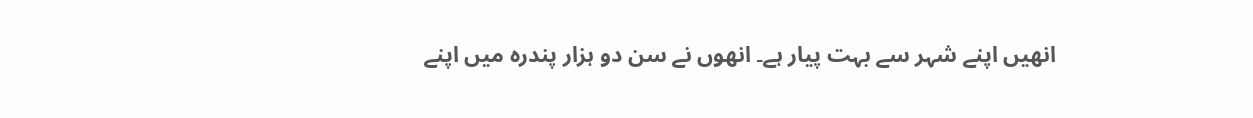انھیں اپنے شہر سے بہت پیار ہے۔ انھوں نے سن دو ہزار پندرہ میں اپنے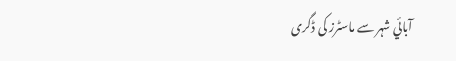آبائي شہر سے ماسٹرز کی ڈگری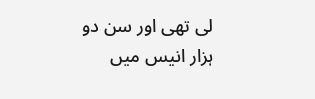لی تھی اور سن دو ہزار انیس میں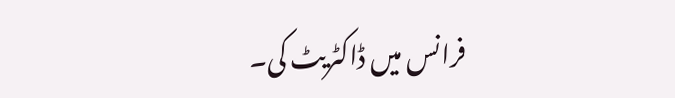فرانس میں ڈاکٹریٹ کی۔